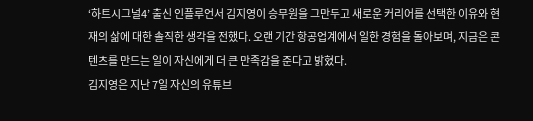‘하트시그널4’ 출신 인플루언서 김지영이 승무원을 그만두고 새로운 커리어를 선택한 이유와 현재의 삶에 대한 솔직한 생각을 전했다. 오랜 기간 항공업계에서 일한 경험을 돌아보며, 지금은 콘텐츠를 만드는 일이 자신에게 더 큰 만족감을 준다고 밝혔다.
김지영은 지난 7일 자신의 유튜브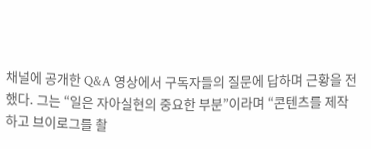채널에 공개한 Q&A 영상에서 구독자들의 질문에 답하며 근황을 전했다. 그는 “일은 자아실현의 중요한 부분”이라며 “콘텐츠를 제작하고 브이로그를 촬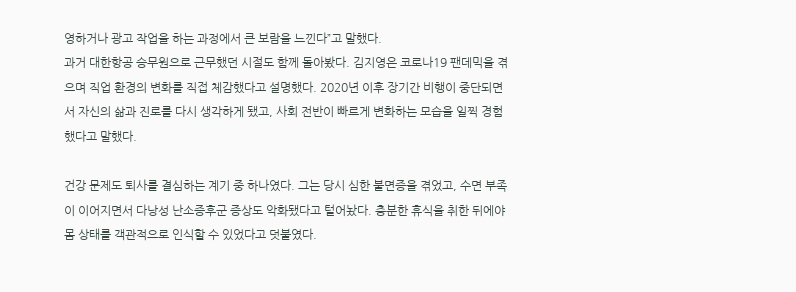영하거나 광고 작업을 하는 과정에서 큰 보람을 느낀다”고 말했다.
과거 대한항공 승무원으로 근무했던 시절도 함께 돌아봤다. 김지영은 코로나19 팬데믹을 겪으며 직업 환경의 변화를 직접 체감했다고 설명했다. 2020년 이후 장기간 비행이 중단되면서 자신의 삶과 진로를 다시 생각하게 됐고, 사회 전반이 빠르게 변화하는 모습을 일찍 경험했다고 말했다.

건강 문제도 퇴사를 결심하는 계기 중 하나였다. 그는 당시 심한 불면증을 겪었고, 수면 부족이 이어지면서 다낭성 난소증후군 증상도 악화됐다고 털어놨다. 충분한 휴식을 취한 뒤에야 몸 상태를 객관적으로 인식할 수 있었다고 덧붙였다.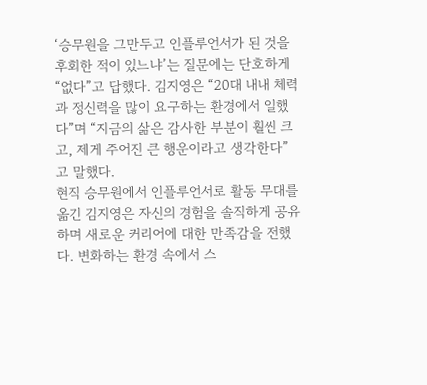‘승무원을 그만두고 인플루언서가 된 것을 후회한 적이 있느냐’는 질문에는 단호하게 “없다”고 답했다. 김지영은 “20대 내내 체력과 정신력을 많이 요구하는 환경에서 일했다”며 “지금의 삶은 감사한 부분이 훨씬 크고, 제게 주어진 큰 행운이라고 생각한다”고 말했다.
현직 승무원에서 인플루언서로 활동 무대를 옮긴 김지영은 자신의 경험을 솔직하게 공유하며 새로운 커리어에 대한 만족감을 전했다. 변화하는 환경 속에서 스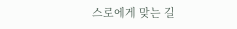스로에게 맞는 길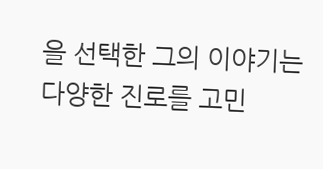을 선택한 그의 이야기는 다양한 진로를 고민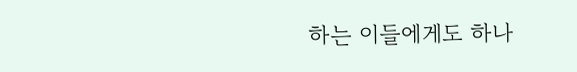하는 이들에게도 하나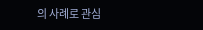의 사례로 관심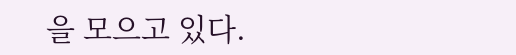을 모으고 있다.